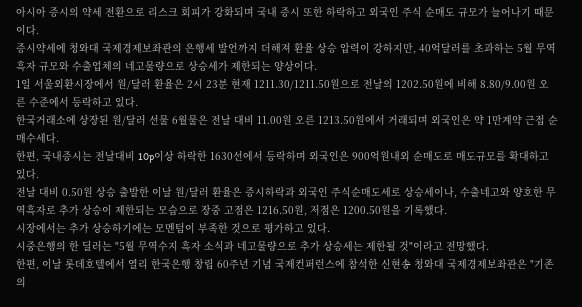아시아 증시의 약세 전환으로 리스크 회피가 강화되며 국내 증시 또한 하락하고 외국인 주식 순매도 규모가 늘어나기 때문이다.
증시약세에 청와대 국제경제보좌관의 은행세 발언까지 더해져 환율 상승 압력이 강하지만, 40억달러를 초과하는 5월 무역흑자 규모와 수출업체의 네고물량으로 상승세가 제한되는 양상이다.
1일 서울외환시장에서 원/달러 환율은 2시 23분 현재 1211.30/1211.50원으로 전날의 1202.50원에 비해 8.80/9.00원 오른 수준에서 등락하고 있다.
한국거래소에 상장된 원/달러 선물 6월물은 전날 대비 11.00원 오른 1213.50원에서 거래되며 외국인은 약 1만계약 근접 순매수세다.
한편, 국내증시는 전날대비 10p이상 하락한 1630선에서 등락하며 외국인은 900억원내외 순매도로 매도규모를 확대하고 있다.
전날 대비 0.50원 상승 출발한 이날 원/달러 환율은 증시하락과 외국인 주식순매도세로 상승세이나, 수출네고와 양호한 무역흑자로 추가 상승이 제한되는 모습으로 장중 고점은 1216.50원, 저점은 1200.50원을 기록했다.
시장에서는 추가 상승하기에는 모멘텀이 부족한 것으로 평가하고 있다.
시중은행의 한 딜러는 "5월 무역수지 흑자 소식과 네고물량으로 추가 상승세는 제한될 것"이라고 전망했다.
한편, 이날 롯데호텔에서 열리 한국은행 창립 60주년 기념 국제컨퍼런스에 참석한 신현송 청와대 국제경제보좌관은 "기존의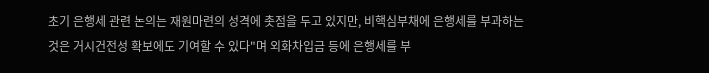초기 은행세 관련 논의는 재원마련의 성격에 촛점을 두고 있지만, 비핵심부채에 은행세를 부과하는 것은 거시건전성 확보에도 기여할 수 있다"며 외화차입금 등에 은행세를 부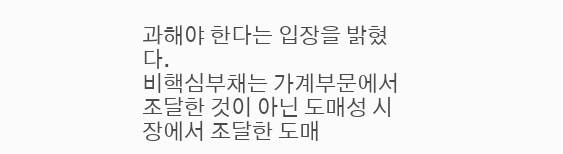과해야 한다는 입장을 밝혔다.
비핵심부채는 가계부문에서 조달한 것이 아닌 도매성 시장에서 조달한 도매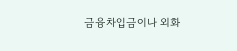금융차입금이나 외화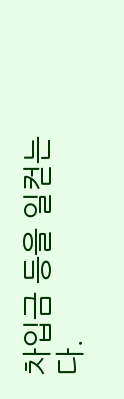차입금 등을 일컫는다.